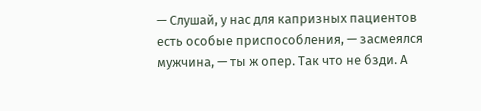— Слушай, у нас для капризных пациентов есть особые приспособления, — засмеялся мужчина, — ты ж опер. Так что не бзди. А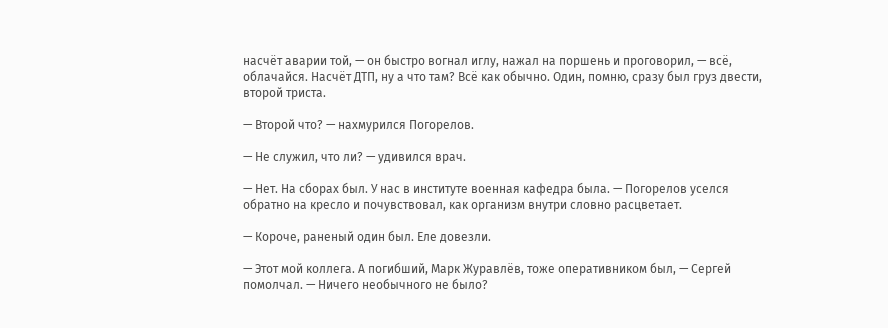насчёт аварии той, — он быстро вогнал иглу, нажал на поршень и проговорил, — всё, облачайся. Насчёт ДТП, ну а что там? Всё как обычно. Один, помню, сразу был груз двести, второй триста.

— Второй что? — нахмурился Погорелов.

— Не служил, что ли? — удивился врач.

— Нет. На сборах был. У нас в институте военная кафедра была. — Погорелов уселся обратно на кресло и почувствовал, как организм внутри словно расцветает.

— Короче, раненый один был. Еле довезли.

— Этот мой коллега. А погибший, Марк Журавлёв, тоже оперативником был, — Сергей помолчал. — Ничего необычного не было?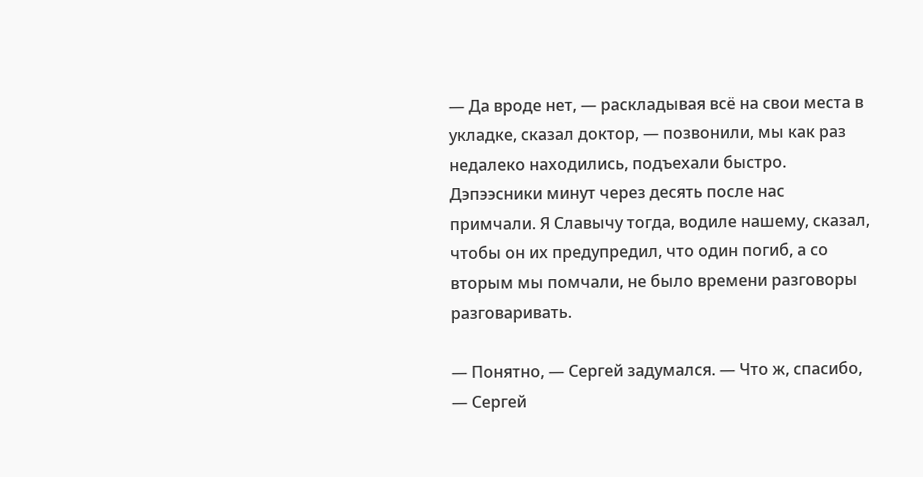— Да вроде нет, — раскладывая всё на свои места в укладке, сказал доктор, — позвонили, мы как раз недалеко находились, подъехали быстро. Дэпээсники минут через десять после нас примчали. Я Славычу тогда, водиле нашему, сказал, чтобы он их предупредил, что один погиб, а со вторым мы помчали, не было времени разговоры разговаривать.

— Понятно, — Сергей задумался. — Что ж, спасибо, — Сергей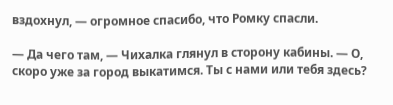вздохнул, — огромное спасибо, что Ромку спасли.

— Да чего там, — Чихалка глянул в сторону кабины. — О, скоро уже за город выкатимся. Ты с нами или тебя здесь?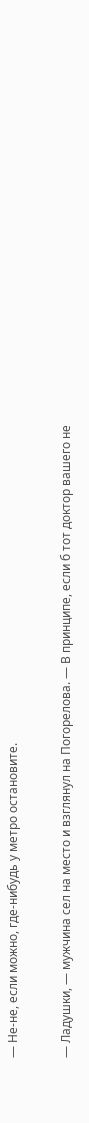— Не-не, если можно, где-нибудь у метро остановите.

— Ладушки, — мужчина сел на место и взглянул на Погорелова. — В принципе, если б тот доктор вашего не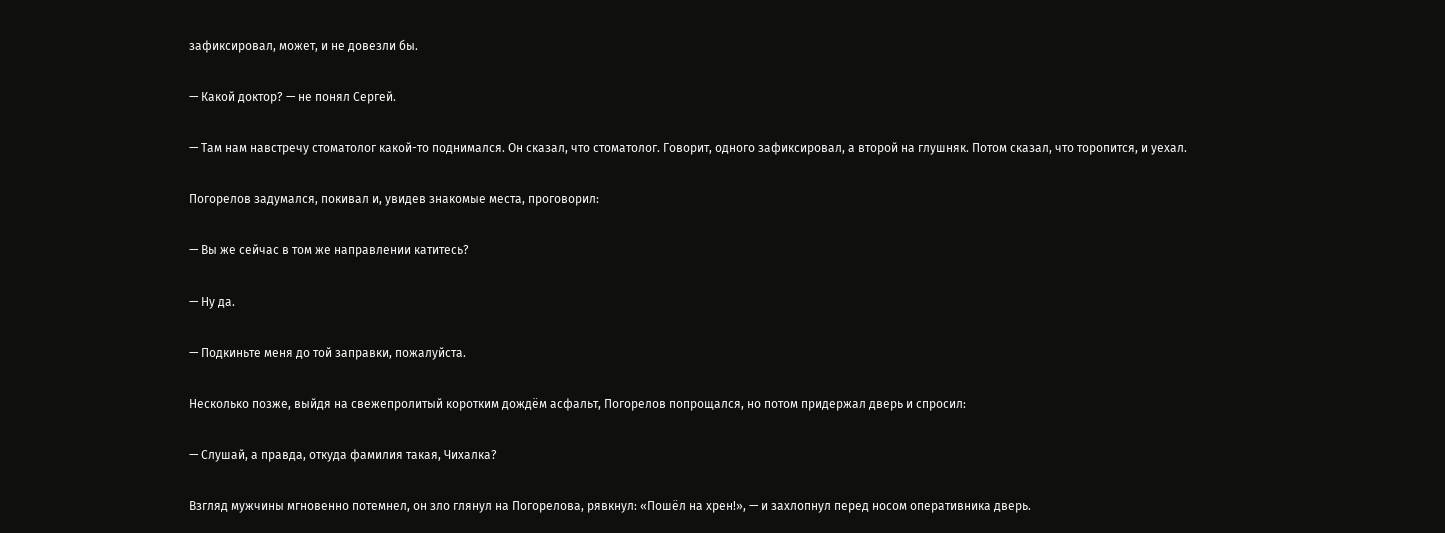зафиксировал, может, и не довезли бы.

— Какой доктор? — не понял Сергей.

— Там нам навстречу стоматолог какой-то поднимался. Он сказал, что стоматолог. Говорит, одного зафиксировал, а второй на глушняк. Потом сказал, что торопится, и уехал.

Погорелов задумался, покивал и, увидев знакомые места, проговорил:

— Вы же сейчас в том же направлении катитесь?

— Ну да.

— Подкиньте меня до той заправки, пожалуйста.

Несколько позже, выйдя на свежепролитый коротким дождём асфальт, Погорелов попрощался, но потом придержал дверь и спросил:

— Слушай, а правда, откуда фамилия такая, Чихалка?

Взгляд мужчины мгновенно потемнел, он зло глянул на Погорелова, рявкнул: «Пошёл на хрен!», — и захлопнул перед носом оперативника дверь.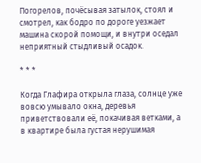Погорелов, почёсывая затылок, стоял и смотрел, как бодро по дороге уезжает машина скорой помощи, и внутри оседал неприятный стыдливый осадок.

* * *

Когда Глафира открыла глаза, солнце уже вовсю умывало окна, деревья приветствовали её, покачивая ветками, а в квартире была густая нерушимая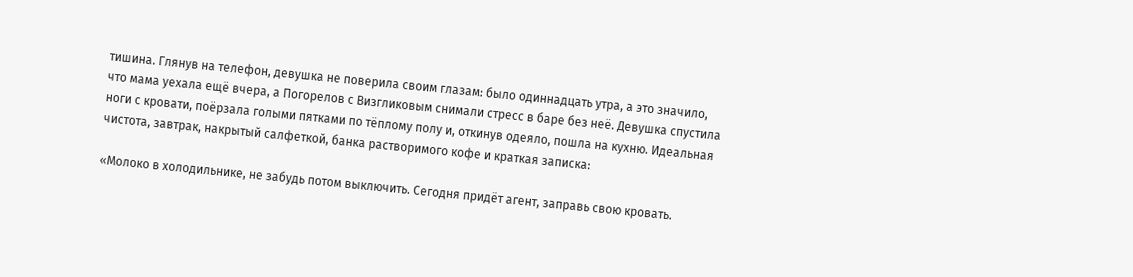тишина. Глянув на телефон, девушка не поверила своим глазам: было одиннадцать утра, а это значило, что мама уехала ещё вчера, а Погорелов с Визгликовым снимали стресс в баре без неё. Девушка спустила ноги с кровати, поёрзала голыми пятками по тёплому полу и, откинув одеяло, пошла на кухню. Идеальная чистота, завтрак, накрытый салфеткой, банка растворимого кофе и краткая записка:

«Молоко в холодильнике, не забудь потом выключить. Сегодня придёт агент, заправь свою кровать.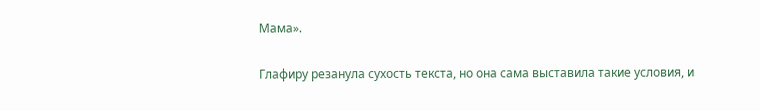Мама».

Глафиру резанула сухость текста, но она сама выставила такие условия, и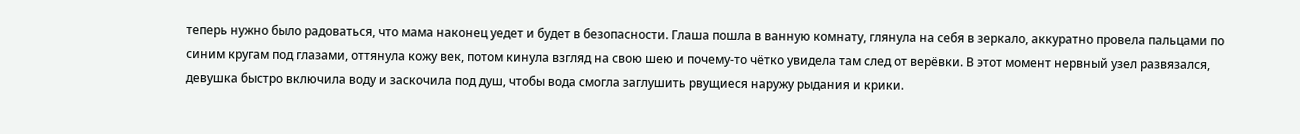теперь нужно было радоваться, что мама наконец уедет и будет в безопасности. Глаша пошла в ванную комнату, глянула на себя в зеркало, аккуратно провела пальцами по синим кругам под глазами, оттянула кожу век, потом кинула взгляд на свою шею и почему-то чётко увидела там след от верёвки. В этот момент нервный узел развязался, девушка быстро включила воду и заскочила под душ, чтобы вода смогла заглушить рвущиеся наружу рыдания и крики.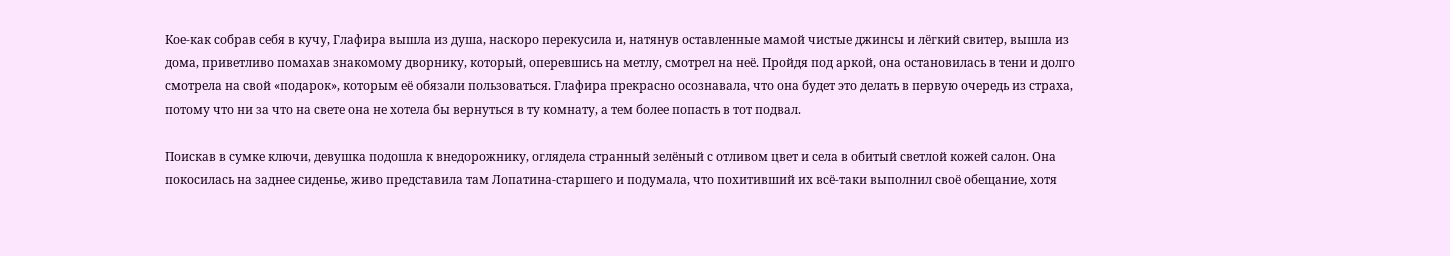Кое-как собрав себя в кучу, Глафира вышла из душа, наскоро перекусила и, натянув оставленные мамой чистые джинсы и лёгкий свитер, вышла из дома, приветливо помахав знакомому дворнику, который, оперевшись на метлу, смотрел на неё. Пройдя под аркой, она остановилась в тени и долго смотрела на свой «подарок», которым её обязали пользоваться. Глафира прекрасно осознавала, что она будет это делать в первую очередь из страха, потому что ни за что на свете она не хотела бы вернуться в ту комнату, а тем более попасть в тот подвал.

Поискав в сумке ключи, девушка подошла к внедорожнику, оглядела странный зелёный с отливом цвет и села в обитый светлой кожей салон. Она покосилась на заднее сиденье, живо представила там Лопатина-старшего и подумала, что похитивший их всё-таки выполнил своё обещание, хотя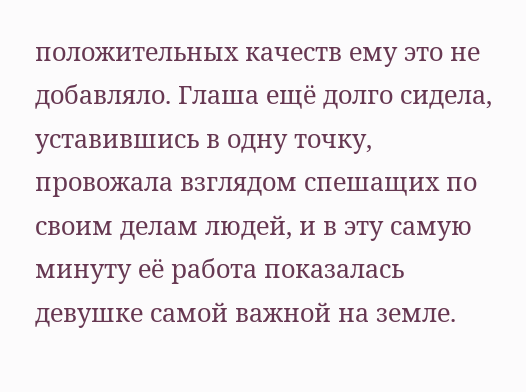положительных качеств ему это не добавляло. Глаша ещё долго сидела, уставившись в одну точку, провожала взглядом спешащих по своим делам людей, и в эту самую минуту её работа показалась девушке самой важной на земле.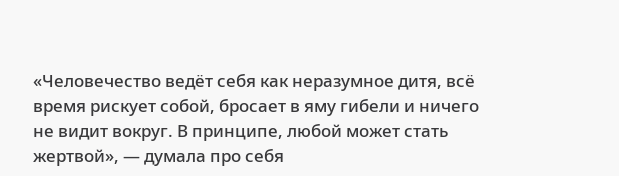«Человечество ведёт себя как неразумное дитя, всё время рискует собой, бросает в яму гибели и ничего не видит вокруг. В принципе, любой может стать жертвой», — думала про себя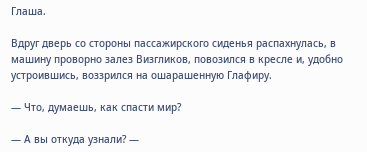Глаша.

Вдруг дверь со стороны пассажирского сиденья распахнулась, в машину проворно залез Визгликов, повозился в кресле и, удобно устроившись, воззрился на ошарашенную Глафиру.

— Что, думаешь, как спасти мир?

— А вы откуда узнали? —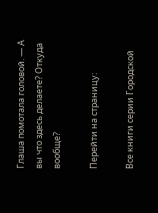Глаша помотала головой. — А вы что здесь делаете? Откуда вообще?

Перейти на страницу:

Все книги серии Городской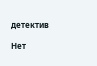детектив

Нет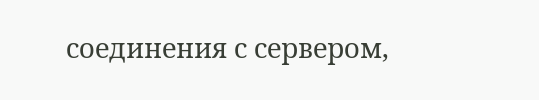соединения с сервером,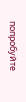попробуйте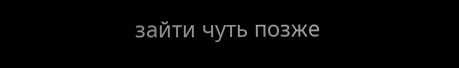зайти чуть позже